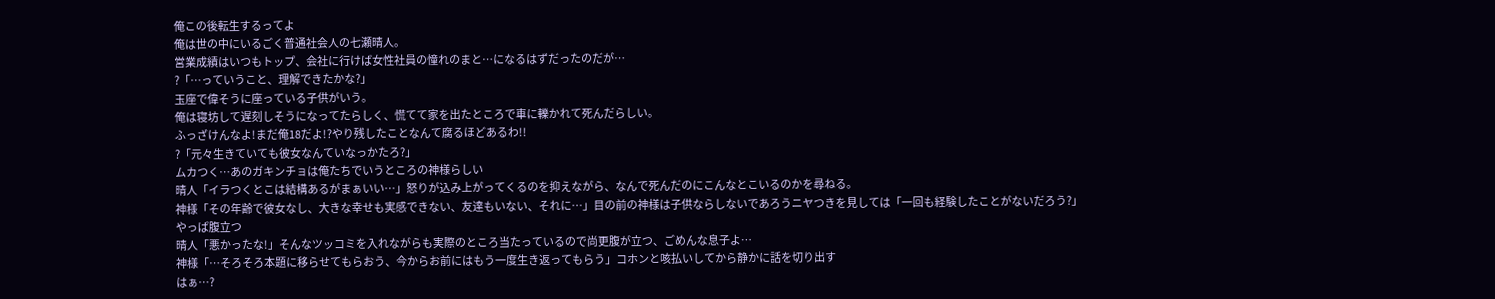俺この後転生するってよ
俺は世の中にいるごく普通社会人の七瀬晴人。
営業成績はいつもトップ、会社に行けば女性社員の憧れのまと…になるはずだったのだが…
?「…っていうこと、理解できたかな?」
玉座で偉そうに座っている子供がいう。
俺は寝坊して遅刻しそうになってたらしく、慌てて家を出たところで車に轢かれて死んだらしい。
ふっざけんなよ!まだ俺18だよ!?やり残したことなんて腐るほどあるわ!!
?「元々生きていても彼女なんていなっかたろ?」
ムカつく…あのガキンチョは俺たちでいうところの神様らしい
晴人「イラつくとこは結構あるがまぁいい…」怒りが込み上がってくるのを抑えながら、なんで死んだのにこんなとこいるのかを尋ねる。
神様「その年齢で彼女なし、大きな幸せも実感できない、友達もいない、それに…」目の前の神様は子供ならしないであろうニヤつきを見しては「一回も経験したことがないだろう?」
やっぱ腹立つ
晴人「悪かったな!」そんなツッコミを入れながらも実際のところ当たっているので尚更腹が立つ、ごめんな息子よ…
神様「…そろそろ本題に移らせてもらおう、今からお前にはもう一度生き返ってもらう」コホンと咳払いしてから静かに話を切り出す
はぁ…?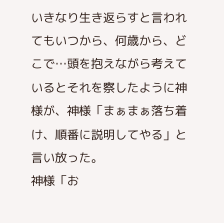いきなり生き返らすと言われてもいつから、何歳から、どこで…頭を抱えながら考えているとそれを察したように神様が、神様「まぁまぁ落ち着け、順番に説明してやる」と言い放った。
神様「お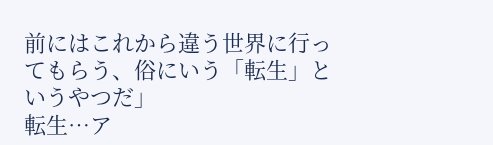前にはこれから違う世界に行ってもらう、俗にいう「転生」というやつだ」
転生…ア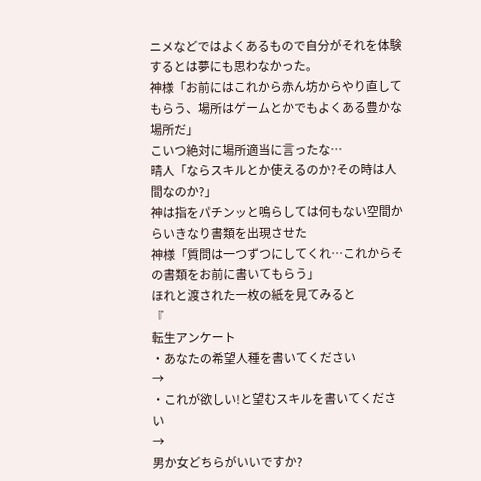ニメなどではよくあるもので自分がそれを体験するとは夢にも思わなかった。
神様「お前にはこれから赤ん坊からやり直してもらう、場所はゲームとかでもよくある豊かな場所だ」
こいつ絶対に場所適当に言ったな…
晴人「ならスキルとか使えるのか?その時は人間なのか?」
神は指をパチンッと鳴らしては何もない空間からいきなり書類を出現させた
神様「質問は一つずつにしてくれ…これからその書類をお前に書いてもらう」
ほれと渡された一枚の紙を見てみると
『
転生アンケート
・あなたの希望人種を書いてください
→
・これが欲しい!と望むスキルを書いてください
→
男か女どちらがいいですか?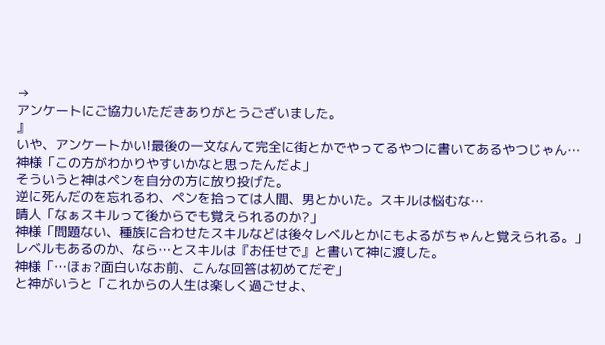→
アンケートにご協力いただきありがとうございました。
』
いや、アンケートかい!最後の一文なんて完全に街とかでやってるやつに書いてあるやつじゃん…
神様「この方がわかりやすいかなと思ったんだよ」
そういうと神はペンを自分の方に放り投げた。
逆に死んだのを忘れるわ、ペンを拾っては人間、男とかいた。スキルは悩むな…
晴人「なぁスキルって後からでも覚えられるのか?」
神様「問題ない、種族に合わせたスキルなどは後々レベルとかにもよるがちゃんと覚えられる。」
レベルもあるのか、なら…とスキルは『お任せで』と書いて神に渡した。
神様「…ほぉ?面白いなお前、こんな回答は初めてだぞ」
と神がいうと「これからの人生は楽しく過ごせよ、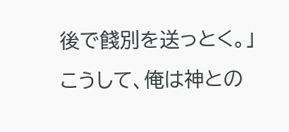後で餞別を送っとく。」
こうして、俺は神との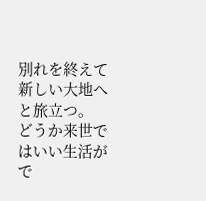別れを終えて新しい大地へと旅立つ。
どうか来世ではいい生活がで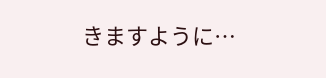きますように…